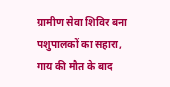ग्रामीण सेवा शिविर बना पशुपालकों का सहारा, गाय की मौत के बाद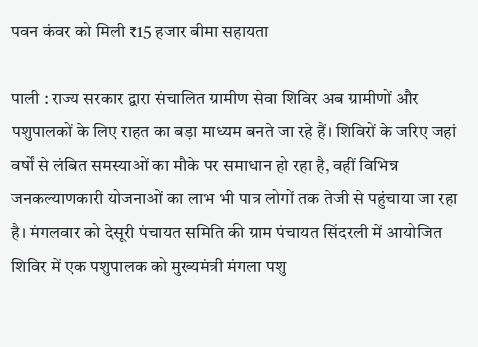पवन कंवर को मिली ₹15 हजार बीमा सहायता

पाली : राज्य सरकार द्वारा संचालित ग्रामीण सेवा शिविर अब ग्रामीणों और पशुपालकों के लिए राहत का बड़ा माध्यम बनते जा रहे हैं। शिविरों के जरिए जहां वर्षों से लंबित समस्याओं का मौके पर समाधान हो रहा है, वहीं विभिन्न जनकल्याणकारी योजनाओं का लाभ भी पात्र लोगों तक तेजी से पहुंचाया जा रहा है। मंगलवार को देसूरी पंचायत समिति की ग्राम पंचायत सिंदरली में आयोजित शिविर में एक पशुपालक को मुख्यमंत्री मंगला पशु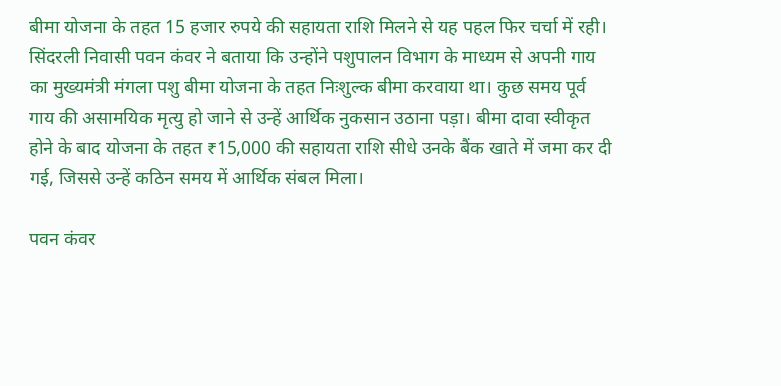बीमा योजना के तहत 15 हजार रुपये की सहायता राशि मिलने से यह पहल फिर चर्चा में रही।
सिंदरली निवासी पवन कंवर ने बताया कि उन्होंने पशुपालन विभाग के माध्यम से अपनी गाय का मुख्यमंत्री मंगला पशु बीमा योजना के तहत निःशुल्क बीमा करवाया था। कुछ समय पूर्व गाय की असामयिक मृत्यु हो जाने से उन्हें आर्थिक नुकसान उठाना पड़ा। बीमा दावा स्वीकृत होने के बाद योजना के तहत ₹15,000 की सहायता राशि सीधे उनके बैंक खाते में जमा कर दी गई, जिससे उन्हें कठिन समय में आर्थिक संबल मिला।

पवन कंवर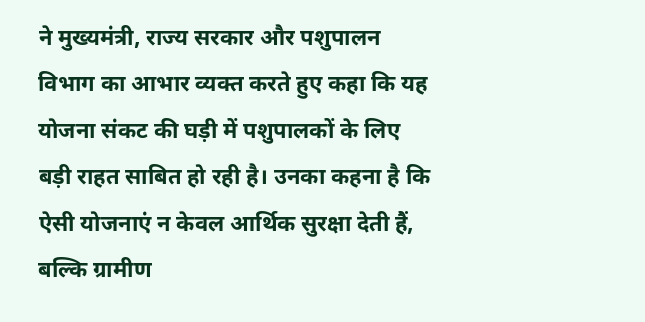ने मुख्यमंत्री, राज्य सरकार और पशुपालन विभाग का आभार व्यक्त करते हुए कहा कि यह योजना संकट की घड़ी में पशुपालकों के लिए बड़ी राहत साबित हो रही है। उनका कहना है कि ऐसी योजनाएं न केवल आर्थिक सुरक्षा देती हैं, बल्कि ग्रामीण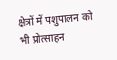क्षेत्रों में पशुपालन को भी प्रोत्साहन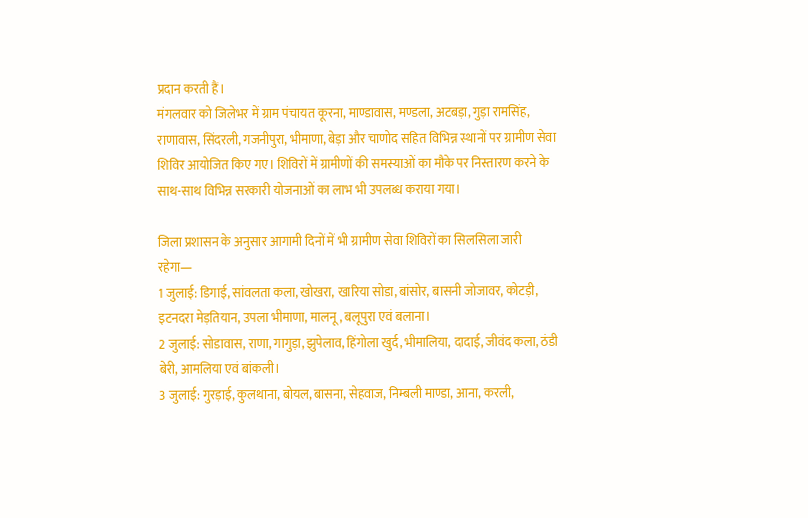प्रदान करती हैं।
मंगलवार को जिलेभर में ग्राम पंचायत कूरना, माण्डावास, मण्डला, अटबड़ा, गुड़ा रामसिंह, राणावास, सिंदरली, गजनीपुरा, भीमाणा, बेड़ा और चाणोद सहित विभिन्न स्थानों पर ग्रामीण सेवा शिविर आयोजित किए गए। शिविरों में ग्रामीणों की समस्याओं का मौके पर निस्तारण करने के साथ-साथ विभिन्न सरकारी योजनाओं का लाभ भी उपलब्ध कराया गया।

जिला प्रशासन के अनुसार आगामी दिनों में भी ग्रामीण सेवा शिविरों का सिलसिला जारी रहेगा—
1 जुलाई: डिगाई, सांवलता कला, खोखरा, खारिया सोडा, बांसोर, बासनी जोजावर, कोटड़ी, इटनदरा मेड़तियान, उपला भीमाणा, मालनू, बलूपुरा एवं बलाना।
2 जुलाई: सोडावास, राणा, गागुड़ा, झुपेलाव, हिंगोला खुर्द, भीमालिया, दादाई, जीवंद कला, ठंडी बेरी, आमलिया एवं बांकली।
3 जुलाई: गुरड़ाई, कुलथाना, बोयल, बासना, सेहवाज, निम्बली माण्डा, आना, करली,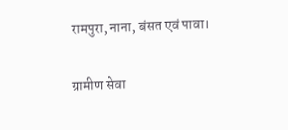रामपुरा, नाना, बंसत एवं पावा।

ग्रामीण सेवा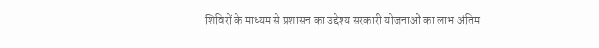शिविरों के माध्यम से प्रशासन का उद्देश्य सरकारी योजनाओं का लाभ अंतिम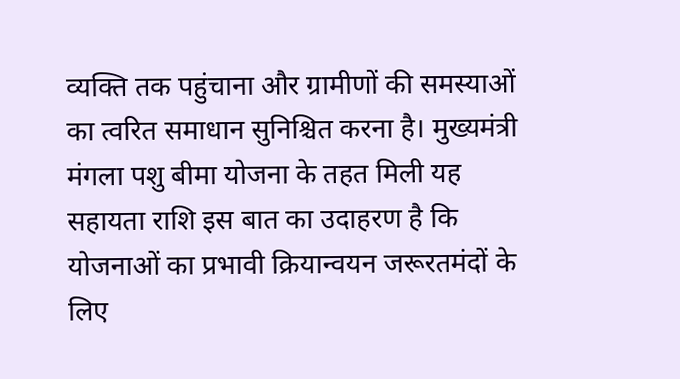व्यक्ति तक पहुंचाना और ग्रामीणों की समस्याओं का त्वरित समाधान सुनिश्चित करना है। मुख्यमंत्री मंगला पशु बीमा योजना के तहत मिली यह सहायता राशि इस बात का उदाहरण है कि योजनाओं का प्रभावी क्रियान्वयन जरूरतमंदों के लिए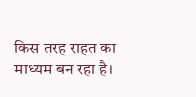किस तरह राहत का माध्यम बन रहा है।